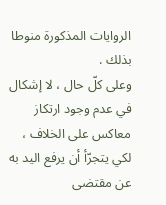الروايات المذكورة منوطا بذلك .
وعلى كلّ حال ، لا إشكال في عدم وجود ارتكاز معاكس على الخلاف ، لكي يتجرّأ أن يرفع اليد به عن مقتضى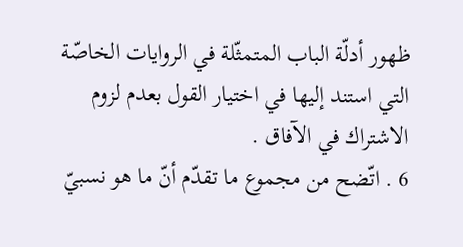ظهور أدلّة الباب المتمثّلة في الروايات الخاصّة التي استند إليها في اختيار القول بعدم لزوم الاشتراك في الآفاق .
6 . اتّضح من مجموع ما تقدّم أنّ ما هو نسبيّ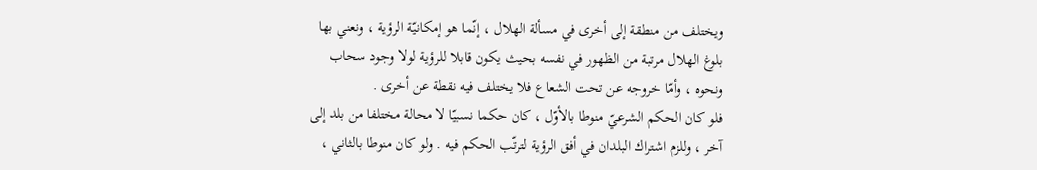ويختلف من منطقة إلى أخرى في مسألة الهلال ، إنّما هو إمكانيّة الرؤية ، ونعني بها بلوغ الهلال مرتبة من الظهور في نفسه بحيث يكون قابلا للرؤية لولا وجود سحاب ونحوه ، وأمّا خروجه عن تحت الشعاع فلا يختلف فيه نقطة عن أخرى .
فلو كان الحكم الشرعيّ منوطا بالأوّل ، كان حكما نسبيّا لا محالة مختلفا من بلد إلى آخر ، وللزم اشتراك البلدان في أفق الرؤية لترتّب الحكم فيه . ولو كان منوطا بالثاني ،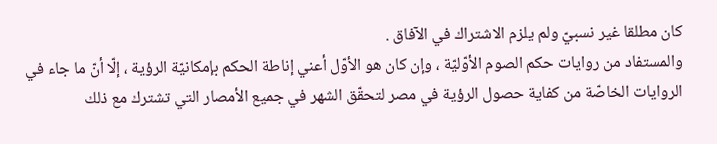كان مطلقا غير نسبيّ ولم يلزم الاشتراك في الآفاق .
والمستفاد من روايات حكم الصوم الأوّليّة ، وإن كان هو الأوّل أعني إناطة الحكم بإمكانيّة الرؤية ، إلّا أنّ ما جاء في الروايات الخاصّة من كفاية حصول الرؤية في مصر لتحقّق الشهر في جميع الأمصار التي تشترك مع ذلك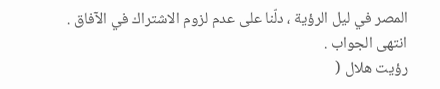المصر في ليل الرؤية ، دلّنا على عدم لزوم الاشتراك في الآفاق .
انتهى الجواب .
رؤيت هلال (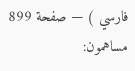فارسي ) — صفحة 899
مساهمون: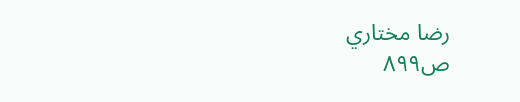رضا مختاري
ص٨٩٩